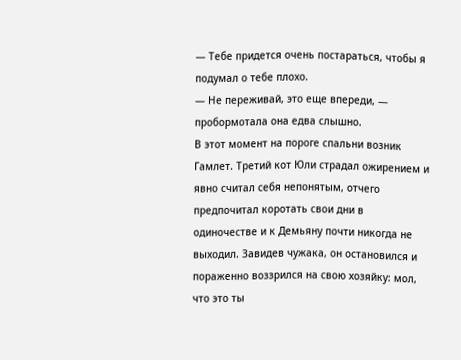— Тебе придется очень постараться, чтобы я подумал о тебе плохо.
— Не переживай, это еще впереди, — пробормотала она едва слышно.
В этот момент на пороге спальни возник Гамлет. Третий кот Юли страдал ожирением и явно считал себя непонятым, отчего предпочитал коротать свои дни в одиночестве и к Демьяну почти никогда не выходил. Завидев чужака, он остановился и пораженно воззрился на свою хозяйку: мол, что это ты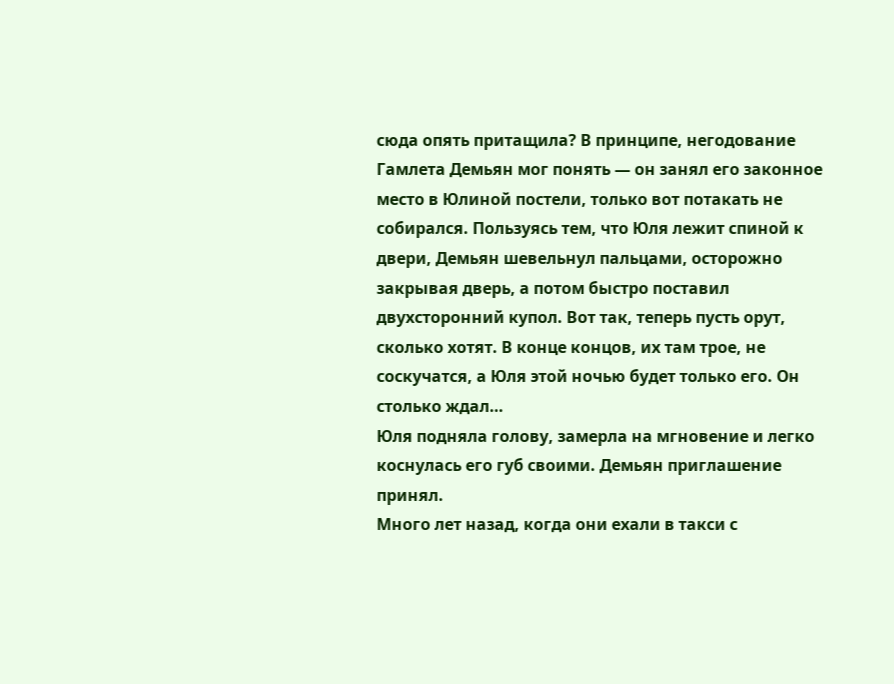сюда опять притащила? В принципе, негодование Гамлета Демьян мог понять — он занял его законное место в Юлиной постели, только вот потакать не собирался. Пользуясь тем, что Юля лежит спиной к двери, Демьян шевельнул пальцами, осторожно закрывая дверь, а потом быстро поставил двухсторонний купол. Вот так, теперь пусть орут, сколько хотят. В конце концов, их там трое, не соскучатся, а Юля этой ночью будет только его. Он столько ждал…
Юля подняла голову, замерла на мгновение и легко коснулась его губ своими. Демьян приглашение принял.
Много лет назад, когда они ехали в такси с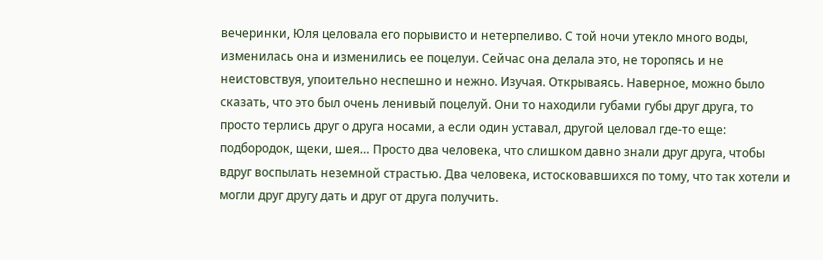вечеринки, Юля целовала его порывисто и нетерпеливо. С той ночи утекло много воды, изменилась она и изменились ее поцелуи. Сейчас она делала это, не торопясь и не неистовствуя, упоительно неспешно и нежно. Изучая. Открываясь. Наверное, можно было сказать, что это был очень ленивый поцелуй. Они то находили губами губы друг друга, то просто терлись друг о друга носами, а если один уставал, другой целовал где-то еще: подбородок, щеки, шея… Просто два человека, что слишком давно знали друг друга, чтобы вдруг воспылать неземной страстью. Два человека, истосковавшихся по тому, что так хотели и могли друг другу дать и друг от друга получить.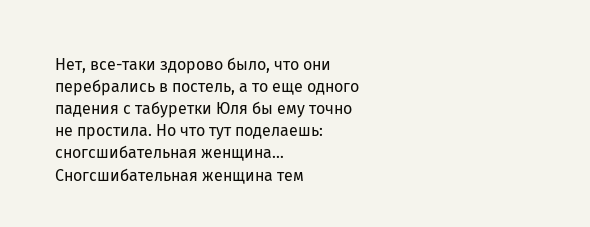Нет, все-таки здорово было, что они перебрались в постель, а то еще одного падения с табуретки Юля бы ему точно не простила. Но что тут поделаешь: сногсшибательная женщина…
Сногсшибательная женщина тем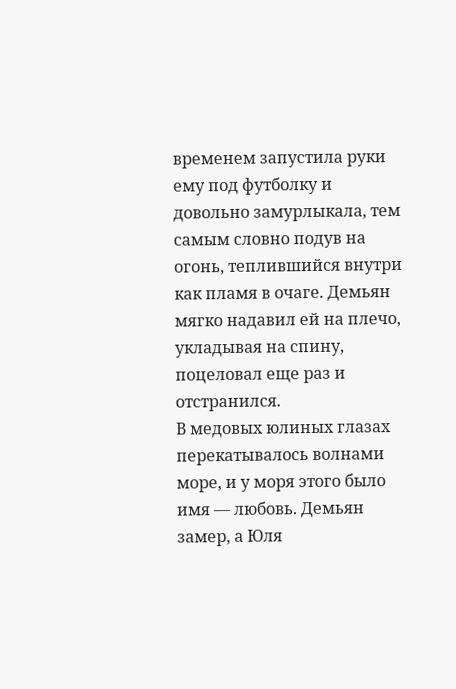временем запустила руки ему под футболку и довольно замурлыкала, тем самым словно подув на огонь, теплившийся внутри как пламя в очаге. Демьян мягко надавил ей на плечо, укладывая на спину, поцеловал еще раз и отстранился.
В медовых юлиных глазах перекатывалось волнами море, и у моря этого было имя — любовь. Демьян замер, а Юля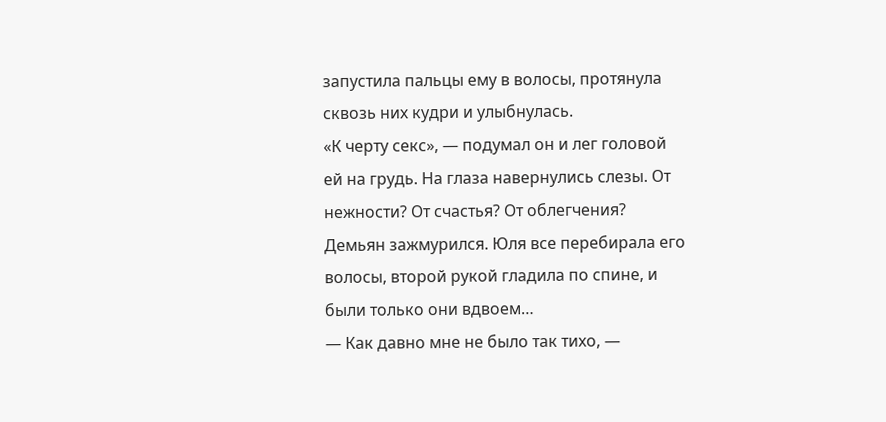запустила пальцы ему в волосы, протянула сквозь них кудри и улыбнулась.
«К черту секс», — подумал он и лег головой ей на грудь. На глаза навернулись слезы. От нежности? От счастья? От облегчения? Демьян зажмурился. Юля все перебирала его волосы, второй рукой гладила по спине, и были только они вдвоем…
— Как давно мне не было так тихо, —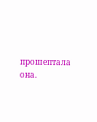прошептала она.